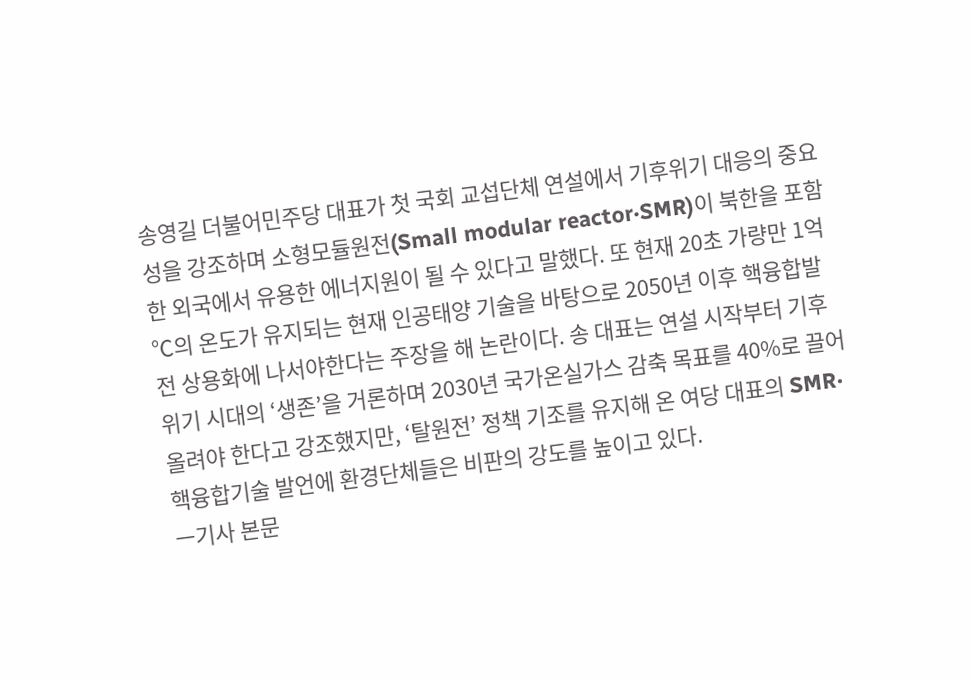송영길 더불어민주당 대표가 첫 국회 교섭단체 연설에서 기후위기 대응의 중요성을 강조하며 소형모듈원전(Small modular reactor·SMR)이 북한을 포함한 외국에서 유용한 에너지원이 될 수 있다고 말했다. 또 현재 20초 가량만 1억℃의 온도가 유지되는 현재 인공태양 기술을 바탕으로 2050년 이후 핵융합발전 상용화에 나서야한다는 주장을 해 논란이다. 송 대표는 연설 시작부터 기후위기 시대의 ‘생존’을 거론하며 2030년 국가온실가스 감축 목표를 40%로 끌어올려야 한다고 강조했지만, ‘탈원전’ 정책 기조를 유지해 온 여당 대표의 SMR·핵융합기술 발언에 환경단체들은 비판의 강도를 높이고 있다.
ㅡ기사 본문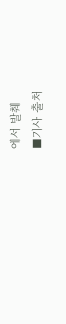에서 발췌
■기사 출처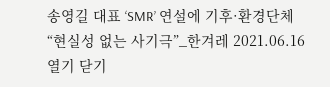송영길 대표 ‘SMR’ 연설에 기후·환경단체 “현실성 없는 사기극”_한겨레 2021.06.16
열기 닫기